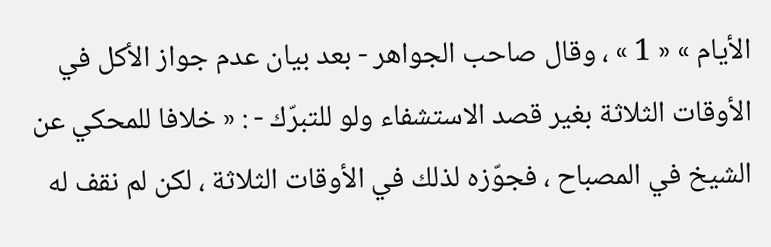الأيام » « 1 » ، وقال صاحب الجواهر - بعد بيان عدم جواز الأكل في الأوقات الثلاثة بغير قصد الاستشفاء ولو للتبرّك - : « خلافا للمحكي عن الشيخ في المصباح ، فجوّزه لذلك في الأوقات الثلاثة ، لكن لم نقف له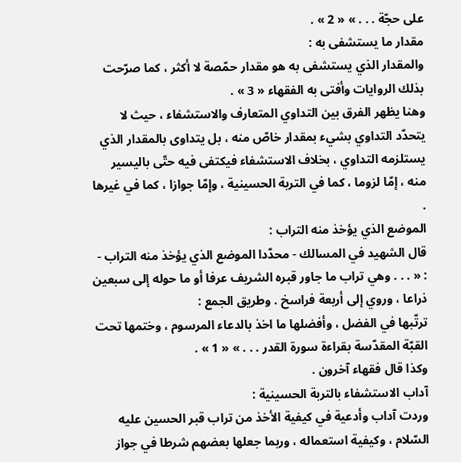على حجّة . . . » « 2 » .
مقدار ما يستشفى به :
والمقدار الذي يستشفى به هو مقدار حمّصة لا أكثر ، كما صرّحت بذلك الروايات وأفتى به الفقهاء « 3 » .
وهنا يظهر الفرق بين التداوي المتعارف والاستشفاء ، حيث لا يتحدّد التداوي بشيء بمقدار خاصّ منه ، بل يتداوى بالمقدار الذي يستلزمه التداوي ، بخلاف الاستشفاء فيكتفى فيه حتّى باليسير منه ، إمّا لزوما ، كما في التربة الحسينية ، وإمّا جوازا ، كما في غيرها .
الموضع الذي يؤخذ منه التراب :
قال الشهيد في المسالك - محدّدا الموضع الذي يؤخذ منه التراب - : « . . . وهي تراب ما جاور قبره الشريف عرفا أو ما حوله إلى سبعين ذراعا ، وروي إلى أربعة فراسخ . وطريق الجمع :
ترتّبها في الفضل ، وأفضلها ما اخذ بالدعاء المرسوم ، وختمها تحت القبّة المقدّسة بقراءة سورة القدر . . . » « 1 » .
وكذا قال فقهاء آخرون .
آداب الاستشفاء بالتربة الحسينية :
وردت آداب وأدعية في كيفية الأخذ من تراب قبر الحسين عليه السّلام ، وكيفية استعماله ، وربما جعلها بعضهم شرطا في جواز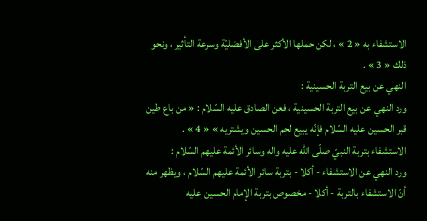الاستشفاء به « 2 » ، لكن حملها الأكثر على الأفضليّة وسرعة التأثير ، ونحو ذلك « 3 » .
النهي عن بيع التربة الحسينية :
ورد النهي عن بيع التربة الحسينية ، فعن الصادق عليه السّلام : « من باع طين قبر الحسين عليه السّلام فإنّه يبيع لحم الحسين ويشتريه » « 4 » .
الاستشفاء بتربة النبيّ صلّى اللّه عليه واله وسائر الأئمة عليهم السّلام :
ورد النهي عن الاستشفاء - أكلا - بتربة سائر الأئمة عليهم السّلام ، ويظهر منه أنّ الاستشفاء بالتربة - أكلا - مخصوص بتربة الإمام الحسين عليه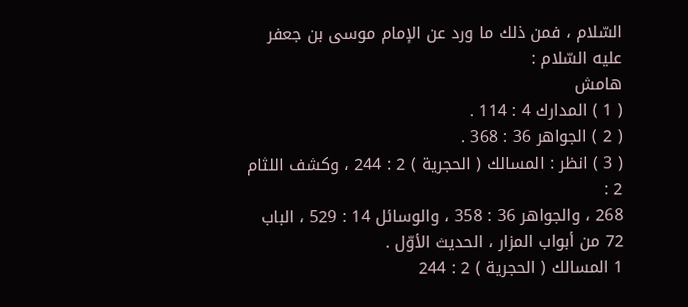السّلام ، فمن ذلك ما ورد عن الإمام موسى بن جعفر عليه السّلام :
هامش
( 1 ) المدارك 4 : 114 .
( 2 ) الجواهر 36 : 368 .
( 3 ) انظر : المسالك ( الحجرية ) 2 : 244 ، وكشف اللثام 2 :
268 ، والجواهر 36 : 358 ، والوسائل 14 : 529 ، الباب 72 من أبواب المزار ، الحديث الأوّل .
1 المسالك ( الحجرية ) 2 : 244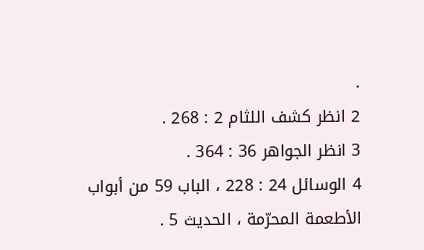.
2 انظر كشف اللثام 2 : 268 .
3 انظر الجواهر 36 : 364 .
4 الوسائل 24 : 228 ، الباب 59 من أبواب الأطعمة المحرّمة ، الحديث 5 .